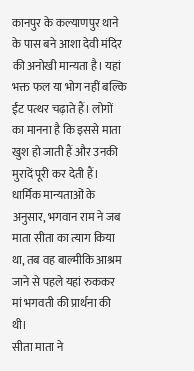कानपुर के कल्याणपुर थाने के पास बने आशा देवी मंदिर की अनोखी मान्यता है। यहां भक्त फल या भोग नहीं बल्कि ईंट पत्थर चढ़ाते हैं। लोगों का मानना है कि इससे माता खुश हो जाती हैं और उनकी मुरादें पूरी कर देती हैं।
धार्मिक मान्यताओं के अनुसार, भगवान राम ने जब माता सीता का त्याग किया था, तब वह बाल्मीकि आश्रम जाने से पहले यहां रुककर मां भगवती की प्रार्थना की थी।
सीता माता ने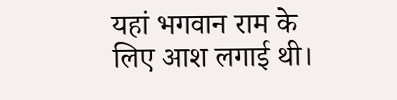यहां भगवान राम के लिए आश लगाई थी।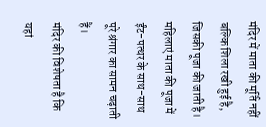मंदिर में माता की मूर्ति नहीं बल्कि शिला रखी हुई है, जिसकी पूजा की जाती है। महिलाएं माता की पूजा में ईंट-पत्थर के साथ-साथ पूरे श्रंगार का सामन चढ़ाती हैं।
मंदिर की विशेषता है कि यहां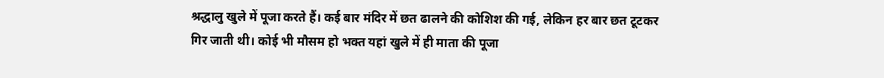श्रद्धालु खुले में पूजा करते हैं। कई बार मंदिर में छत ढालने की कोशिश की गई, लेकिन हर बार छत टूटकर गिर जाती थी। कोई भी मौसम हो भक्त यहां खुले में ही माता की पूजा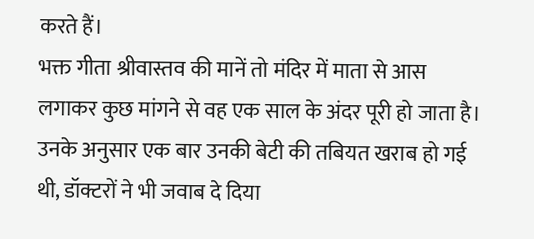करते हैं।
भक्त गीता श्रीवास्तव की मानें तो मंदिर में माता से आस लगाकर कुछ मांगने से वह एक साल के अंदर पूरी हो जाता है। उनके अनुसार एक बार उनकी बेटी की तबियत खराब हो गई थी, डॉक्टरों ने भी जवाब दे दिया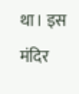था। इस मंदिर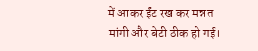में आकर ईंट रख कर मन्नत मांगी और बेटी ठीक हो गई।